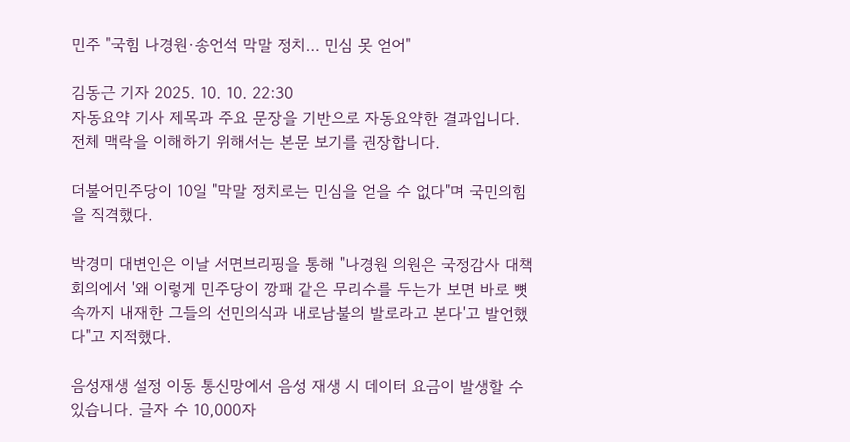민주 "국힘 나경원·송언석 막말 정치… 민심 못 얻어"

김동근 기자 2025. 10. 10. 22:30
자동요약 기사 제목과 주요 문장을 기반으로 자동요약한 결과입니다.
전체 맥락을 이해하기 위해서는 본문 보기를 권장합니다.

더불어민주당이 10일 "막말 정치로는 민심을 얻을 수 없다"며 국민의힘을 직격했다.

박경미 대변인은 이날 서면브리핑을 통해 "나경원 의원은 국정감사 대책회의에서 '왜 이렇게 민주당이 깡패 같은 무리수를 두는가 보면 바로 뼛속까지 내재한 그들의 선민의식과 내로남불의 발로라고 본다'고 발언했다"고 지적했다.

음성재생 설정 이동 통신망에서 음성 재생 시 데이터 요금이 발생할 수 있습니다. 글자 수 10,000자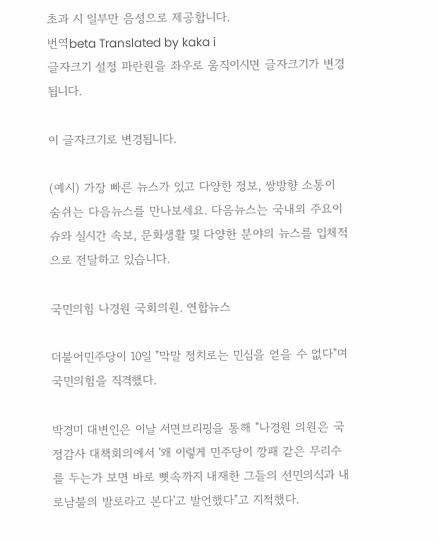초과 시 일부만 음성으로 제공합니다.
번역beta Translated by kaka i
글자크기 설정 파란원을 좌우로 움직이시면 글자크기가 변경 됩니다.

이 글자크기로 변경됩니다.

(예시) 가장 빠른 뉴스가 있고 다양한 정보, 쌍방향 소통이 숨쉬는 다음뉴스를 만나보세요. 다음뉴스는 국내외 주요이슈와 실시간 속보, 문화생활 및 다양한 분야의 뉴스를 입체적으로 전달하고 있습니다.

국민의힘 나경원 국회의원. 연합뉴스

더불어민주당이 10일 "막말 정치로는 민심을 얻을 수 없다"며 국민의힘을 직격했다.

박경미 대변인은 이날 서면브리핑을 통해 "나경원 의원은 국정감사 대책회의에서 '왜 이렇게 민주당이 깡패 같은 무리수를 두는가 보면 바로 뼛속까지 내재한 그들의 선민의식과 내로남불의 발로라고 본다'고 발언했다"고 지적했다.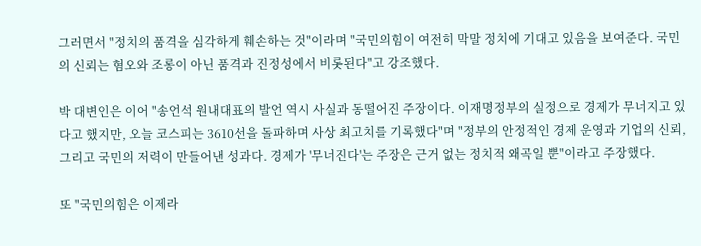그러면서 "정치의 품격을 심각하게 훼손하는 것"이라며 "국민의힘이 여전히 막말 정치에 기대고 있음을 보여준다. 국민의 신뢰는 혐오와 조롱이 아닌 품격과 진정성에서 비롯된다"고 강조했다.

박 대변인은 이어 "송언석 원내대표의 발언 역시 사실과 동떨어진 주장이다. 이재명정부의 실정으로 경제가 무너지고 있다고 했지만, 오늘 코스피는 3610선을 돌파하며 사상 최고치를 기록했다"며 "정부의 안정적인 경제 운영과 기업의 신뢰, 그리고 국민의 저력이 만들어낸 성과다. 경제가 '무너진다'는 주장은 근거 없는 정치적 왜곡일 뿐"이라고 주장했다.

또 "국민의힘은 이제라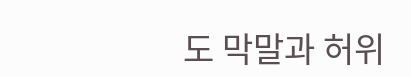도 막말과 허위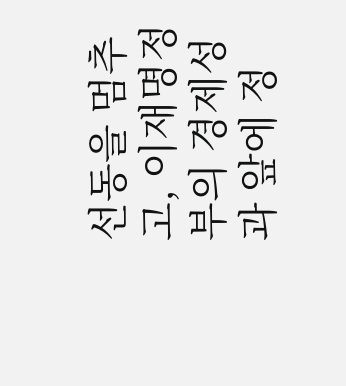선동을 멈추고, 이재명정부의 경제성과 앞에 정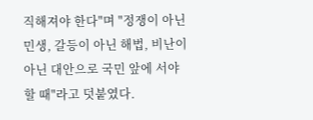직해져야 한다"며 "정쟁이 아닌 민생, 갈등이 아닌 해법, 비난이 아닌 대안으로 국민 앞에 서야 할 때"라고 덧붙였다.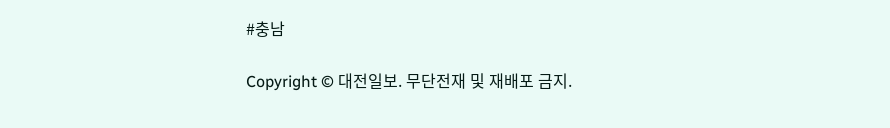#충남

Copyright © 대전일보. 무단전재 및 재배포 금지.